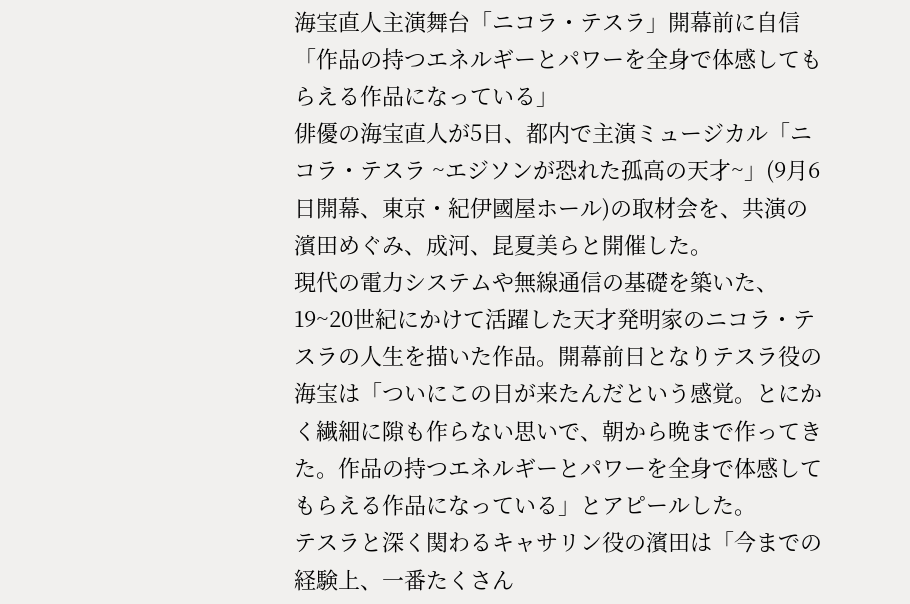海宝直人主演舞台「ニコラ・テスラ」開幕前に自信「作品の持つエネルギーとパワーを全身で体感してもらえる作品になっている」
俳優の海宝直人が5日、都内で主演ミュージカル「ニコラ・テスラ ~エジソンが恐れた孤高の天才~」(9月6日開幕、東京・紀伊國屋ホール)の取材会を、共演の濱田めぐみ、成河、昆夏美らと開催した。
現代の電力システムや無線通信の基礎を築いた、19~20世紀にかけて活躍した天才発明家のニコラ・テスラの人生を描いた作品。開幕前日となりテスラ役の海宝は「ついにこの日が来たんだという感覚。とにかく繊細に隙も作らない思いで、朝から晩まで作ってきた。作品の持つエネルギーとパワーを全身で体感してもらえる作品になっている」とアピールした。
テスラと深く関わるキャサリン役の濱田は「今までの経験上、一番たくさん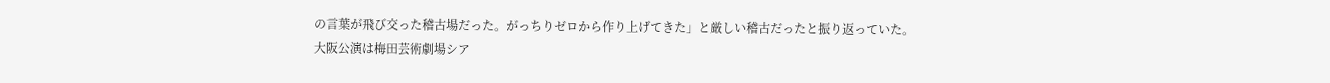の言葉が飛び交った稽古場だった。がっちりゼロから作り上げてきた」と厳しい稽古だったと振り返っていた。
大阪公演は梅田芸術劇場シア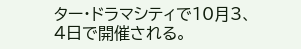ター・ドラマシティで10月3、4日で開催される。